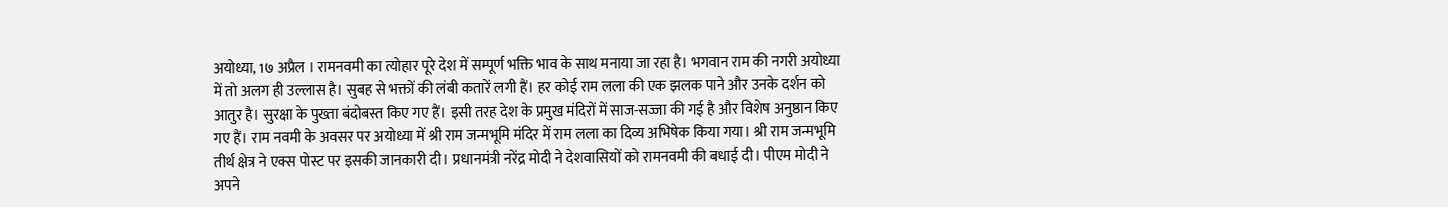अयोध्या, 1७ अप्रैल । रामनवमी का त्योहार पूरे देश में सम्पूर्ण भक्ति भाव के साथ मनाया जा रहा है। भगवान राम की नगरी अयोध्या में तो अलग ही उल्लास है। सुबह से भक्तों की लंबी कतारें लगी हैं। हर कोई राम लला की एक झलक पाने और उनके दर्शन को आतुर है। सुरक्षा के पुख्ता बंदोबस्त किए गए हैं। इसी तरह देश के प्रमुख मंदिरों में साज-सज्जा की गई है और विशेष अनुष्ठान किए गए हैं। राम नवमी के अवसर पर अयोध्या में श्री राम जन्मभूमि मंदिर में राम लला का दिव्य अभिषेक किया गया। श्री राम जन्मभूमि तीर्थ क्षेत्र ने एक्स पोस्ट पर इसकी जानकारी दी। प्रधानमंत्री नरेंद्र मोदी ने देशवासियों को रामनवमी की बधाई दी। पीएम मोदी ने अपने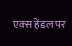एक्स हेंडल पर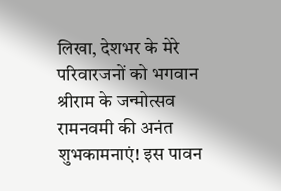लिखा, देशभर के मेरे परिवारजनों को भगवान श्रीराम के जन्मोत्सव रामनवमी की अनंत शुभकामनाएं! इस पावन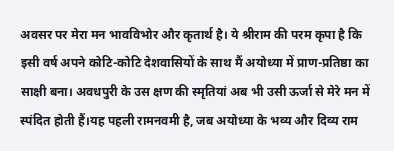अवसर पर मेरा मन भावविभोर और कृतार्थ है। ये श्रीराम की परम कृपा है कि इसी वर्ष अपने कोटि-कोटि देशवासियों के साथ मैं अयोध्या में प्राण-प्रतिष्ठा का साक्षी बना। अवधपुरी के उस क्षण की स्मृतियां अब भी उसी ऊर्जा से मेरे मन में स्पंदित होती हैं।यह पहली रामनवमी है, जब अयोध्या के भव्य और दिव्य राम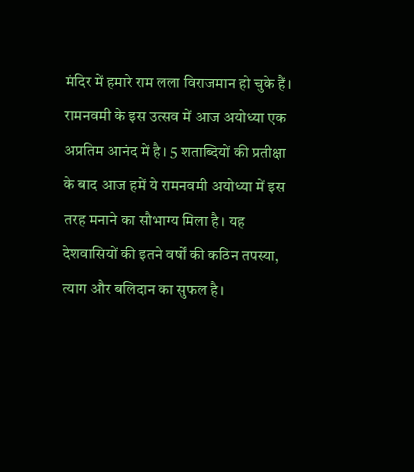मंदिर में हमारे राम लला विराजमान हो चुके हैं। रामनवमी के इस उत्सव में आज अयोध्या एक अप्रतिम आनंद में है। 5 शताब्दियों की प्रतीक्षा के बाद आज हमें ये रामनवमी अयोध्या में इस तरह मनाने का सौभाग्य मिला है। यह देशवासियों की इतने वर्षों की कठिन तपस्या, त्याग और बलिदान का सुफल है।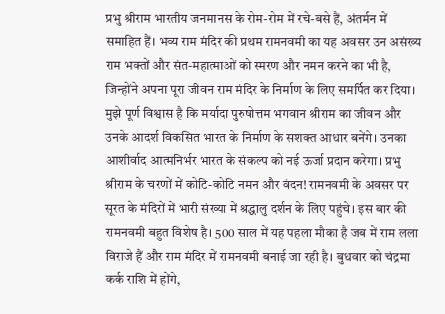प्रभु श्रीराम भारतीय जनमानस के रोम-रोम में रचे-बसे हैं, अंतर्मन में समाहित हैं। भव्य राम मंदिर की प्रथम रामनवमी का यह अवसर उन असंख्य राम भक्तों और संत-महात्माओं को स्मरण और नमन करने का भी है, जिन्होंने अपना पूरा जीवन राम मंदिर के निर्माण के लिए समर्पित कर दिया। मुझे पूर्ण विश्वास है कि मर्यादा पुरुषोत्तम भगवान श्रीराम का जीवन और उनके आदर्श विकसित भारत के निर्माण के सशक्त आधार बनेंगे। उनका आशीर्वाद आत्मनिर्भर भारत के संकल्प को नई ऊर्जा प्रदान करेगा। प्रभु श्रीराम के चरणों में कोटि-कोटि नमन और वंदन! रामनवमी के अवसर पर सूरत के मंदिरों में भारी संख्या में श्रद्धालु दर्शन के लिए पहुंचे। इस बार की रामनवमी बहुत विशेष है। 500 साल में यह पहला मौका है जब में राम लला विराजे हैं और राम मंदिर में रामनवमी बनाई जा रही है। बुधवार को चंद्रमा कर्क राशि में होंगे,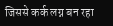जिससे कर्क लग्न बन रहा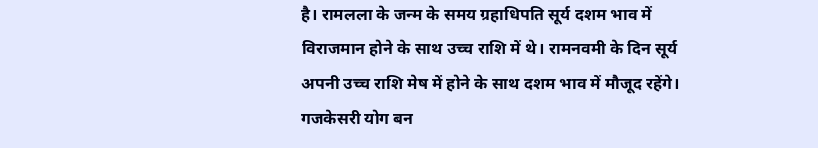है। रामलला के जन्म के समय ग्रहाधिपति सूर्य दशम भाव में विराजमान होने के साथ उच्च राशि में थे। रामनवमी के दिन सूर्य अपनी उच्च राशि मेष में होने के साथ दशम भाव में मौजूद रहेंगे। गजकेसरी योग बन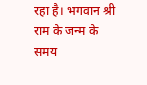रहा है। भगवान श्री राम के जन्म के समय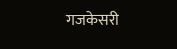गजकेसरी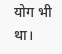योग भी था।